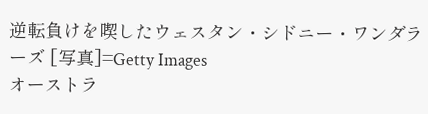逆転負けを喫したウェスタン・シドニー・ワンダラーズ [写真]=Getty Images
オーストラ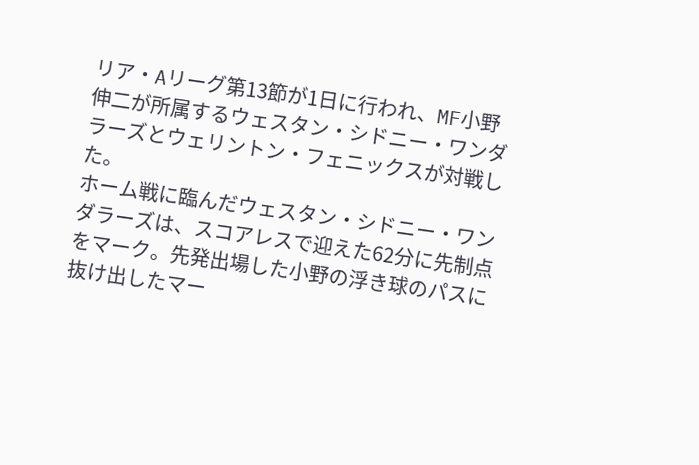リア・Aリーグ第13節が1日に行われ、MF小野伸二が所属するウェスタン・シドニー・ワンダラーズとウェリントン・フェニックスが対戦した。
ホーム戦に臨んだウェスタン・シドニー・ワンダラーズは、スコアレスで迎えた62分に先制点をマーク。先発出場した小野の浮き球のパスに抜け出したマー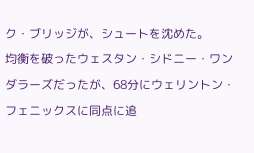ク・ブリッジが、シュートを沈めた。
均衡を破ったウェスタン・シドニー・ワンダラーズだったが、68分にウェリントン・フェニックスに同点に追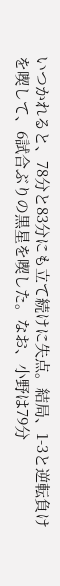いつかれると、78分と83分にも立て続けに失点。結局、1-3と逆転負けを喫して、6試合ぶりの黒星を喫した。なお、小野は79分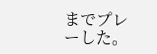までプレーした。